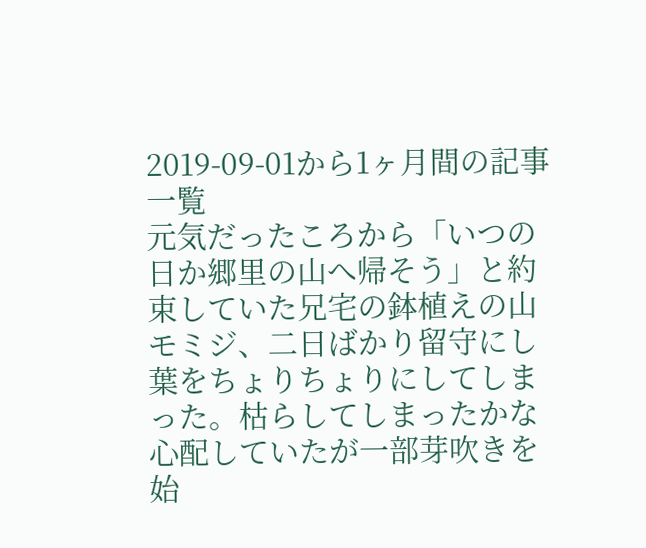2019-09-01から1ヶ月間の記事一覧
元気だったころから「いつの日か郷里の山へ帰そう」と約束していた兄宅の鉢植えの山モミジ、二日ばかり留守にし葉をちょりちょりにしてしまった。枯らしてしまったかな心配していたが一部芽吹きを始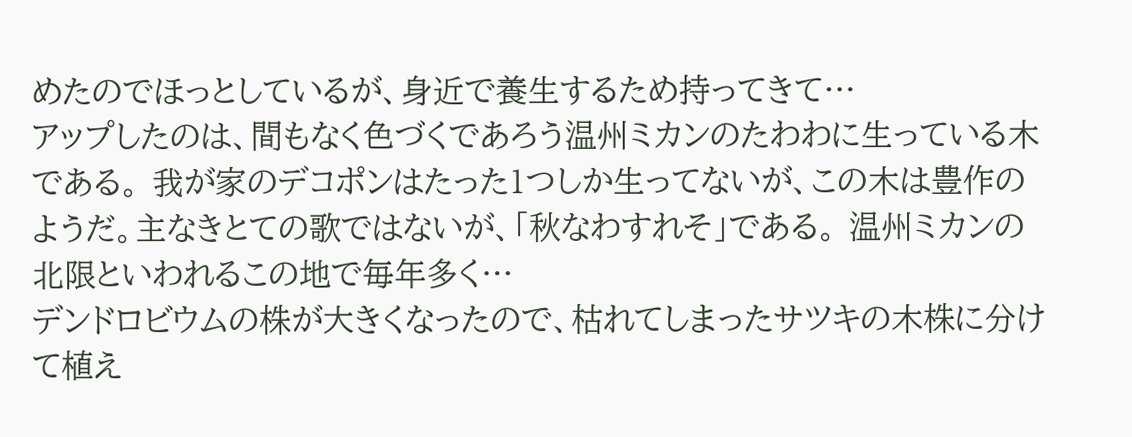めたのでほっとしているが、身近で養生するため持ってきて…
アップしたのは、間もなく色づくであろう温州ミカンのたわわに生っている木である。 我が家のデコポンはたった1つしか生ってないが、この木は豊作のようだ。主なきとての歌ではないが、「秋なわすれそ」である。 温州ミカンの北限といわれるこの地で毎年多く…
デンドロビウムの株が大きくなったので、枯れてしまったサツキの木株に分けて植え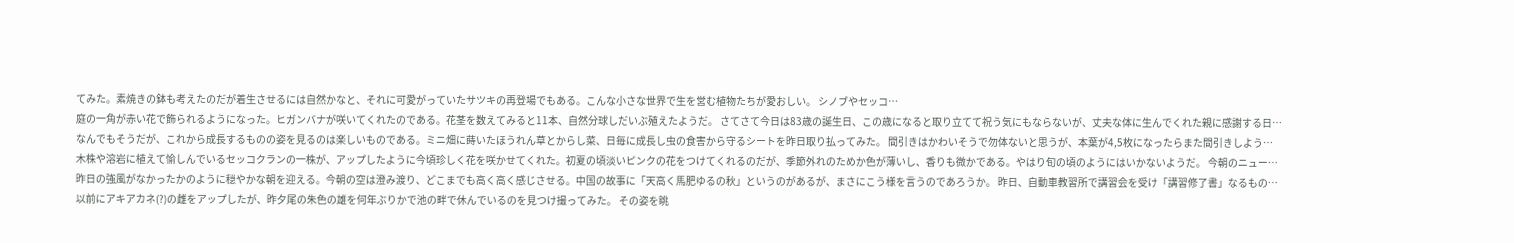てみた。素焼きの鉢も考えたのだが着生させるには自然かなと、それに可愛がっていたサツキの再登場でもある。こんな小さな世界で生を営む植物たちが愛おしい。 シノブやセッコ…
庭の一角が赤い花で飾られるようになった。ヒガンバナが咲いてくれたのである。花茎を数えてみると11本、自然分球しだいぶ殖えたようだ。 さてさて今日は83歳の誕生日、この歳になると取り立てて祝う気にもならないが、丈夫な体に生んでくれた親に感謝する日…
なんでもそうだが、これから成長するものの姿を見るのは楽しいものである。ミニ畑に蒔いたほうれん草とからし菜、日毎に成長し虫の食害から守るシートを昨日取り払ってみた。 間引きはかわいそうで勿体ないと思うが、本葉が4,5枚になったらまた間引きしよう…
木株や溶岩に植えて愉しんでいるセッコクランの一株が、アップしたように今頃珍しく花を咲かせてくれた。初夏の頃淡いピンクの花をつけてくれるのだが、季節外れのためか色が薄いし、香りも微かである。やはり旬の頃のようにはいかないようだ。 今朝のニュー…
昨日の強風がなかったかのように穏やかな朝を迎える。今朝の空は澄み渡り、どこまでも高く高く感じさせる。中国の故事に「天高く馬肥ゆるの秋」というのがあるが、まさにこう様を言うのであろうか。 昨日、自動車教習所で講習会を受け「講習修了書」なるもの…
以前にアキアカネ(?)の雌をアップしたが、昨夕尾の朱色の雄を何年ぶりかで池の畔で休んでいるのを見つけ撮ってみた。 その姿を眺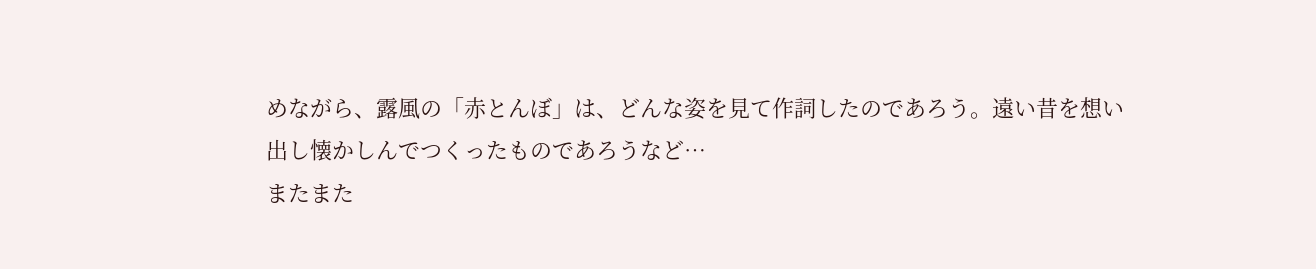めながら、露風の「赤とんぼ」は、どんな姿を見て作詞したのであろう。遠い昔を想い出し懐かしんでつくったものであろうなど…
またまた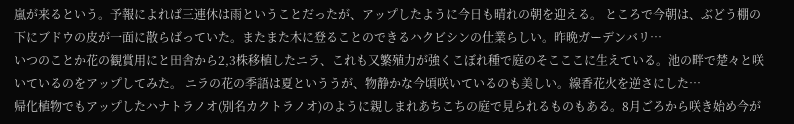嵐が来るという。予報によれば三連休は雨ということだったが、アップしたように今日も晴れの朝を迎える。 ところで今朝は、ぶどう棚の下にブドウの皮が一面に散らばっていた。またまた木に登ることのできるハクビシンの仕業らしい。昨晩ガーデンバリ…
いつのことか花の観賞用にと田舎から2,3株移植したニラ、これも又繁殖力が強くこぼれ種で庭のそこここに生えている。池の畔で楚々と咲いているのをアップしてみた。 ニラの花の季語は夏といううが、物静かな今頃咲いているのも美しい。線香花火を逆さにした…
帰化植物でもアップしたハナトラノオ(別名カクトラノオ)のように親しまれあちこちの庭で見られるものもある。8月ごろから咲き始め今が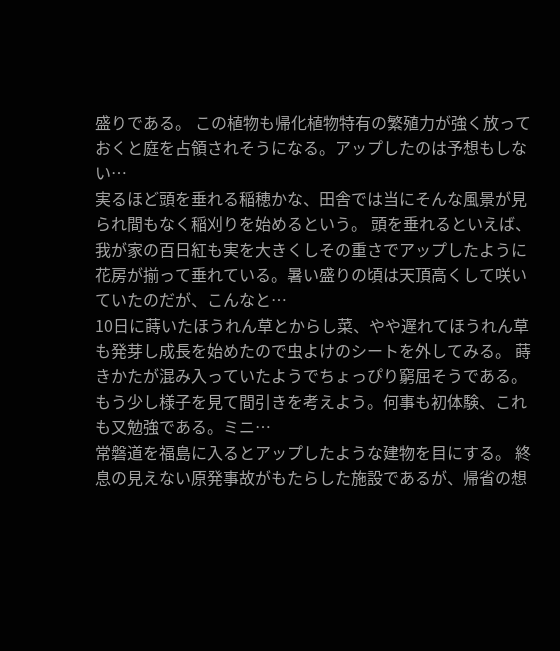盛りである。 この植物も帰化植物特有の繁殖力が強く放っておくと庭を占領されそうになる。アップしたのは予想もしない…
実るほど頭を垂れる稲穂かな、田舎では当にそんな風景が見られ間もなく稲刈りを始めるという。 頭を垂れるといえば、我が家の百日紅も実を大きくしその重さでアップしたように花房が揃って垂れている。暑い盛りの頃は天頂高くして咲いていたのだが、こんなと…
10日に蒔いたほうれん草とからし菜、やや遅れてほうれん草も発芽し成長を始めたので虫よけのシートを外してみる。 蒔きかたが混み入っていたようでちょっぴり窮屈そうである。もう少し様子を見て間引きを考えよう。何事も初体験、これも又勉強である。ミニ…
常磐道を福島に入るとアップしたような建物を目にする。 終息の見えない原発事故がもたらした施設であるが、帰省の想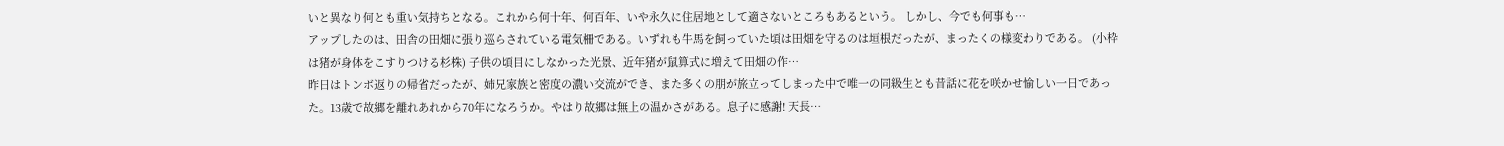いと異なり何とも重い気持ちとなる。これから何十年、何百年、いや永久に住居地として適さないところもあるという。 しかし、今でも何事も…
アップしたのは、田舎の田畑に張り巡らされている電気柵である。いずれも牛馬を飼っていた頃は田畑を守るのは垣根だったが、まったくの様変わりである。 (小枠は猪が身体をこすりつける杉株) 子供の頃目にしなかった光景、近年猪が鼠算式に増えて田畑の作…
昨日はトンボ返りの帰省だったが、姉兄家族と密度の濃い交流ができ、また多くの朋が旅立ってしまった中で唯一の同級生とも昔話に花を咲かせ愉しい一日であった。13歳で故郷を離れあれから70年になろうか。やはり故郷は無上の温かさがある。息子に感謝! 天長…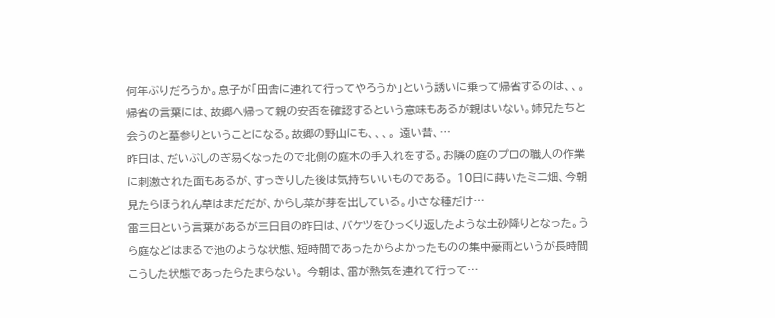何年ぶりだろうか。息子が「田舎に連れて行ってやろうか」という誘いに乗って帰省するのは、、。帰省の言葉には、故郷へ帰って親の安否を確認するという意味もあるが親はいない。姉兄たちと会うのと墓参りということになる。故郷の野山にも、、、。 遠い昔、…
昨日は、だいぶしのぎ易くなったので北側の庭木の手入れをする。お隣の庭のプロの職人の作業に刺激された面もあるが、すっきりした後は気持ちいいものである。 10日に蒔いたミニ畑、今朝見たらほうれん草はまだだが、からし菜が芽を出している。小さな種だけ…
雷三日という言葉があるが三日目の昨日は、バケツをひっくり返したような土砂降りとなった。うら庭などはまるで池のような状態、短時間であったからよかったものの集中豪雨というが長時間こうした状態であったらたまらない。 今朝は、雷が熱気を連れて行って…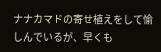ナナカマドの寄せ植えをして愉しんでいるが、早くも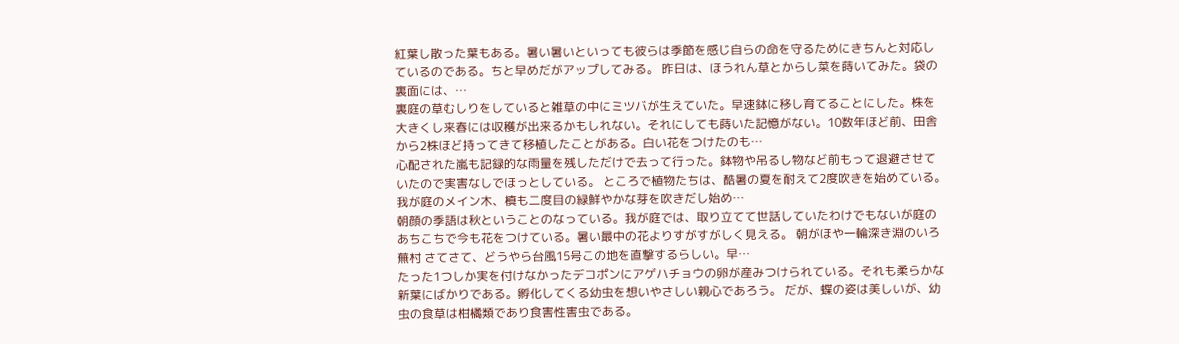紅葉し散った葉もある。暑い暑いといっても彼らは季節を感じ自らの命を守るためにきちんと対応しているのである。ちと早めだがアップしてみる。 昨日は、ほうれん草とからし菜を蒔いてみた。袋の裏面には、…
裏庭の草むしりをしていると雑草の中にミツバが生えていた。早速鉢に移し育てることにした。株を大きくし来春には収穫が出来るかもしれない。それにしても蒔いた記憶がない。10数年ほど前、田舎から2株ほど持ってきて移植したことがある。白い花をつけたのも…
心配された嵐も記録的な雨量を残しただけで去って行った。鉢物や吊るし物など前もって退避させていたので実害なしでほっとしている。 ところで植物たちは、酷暑の夏を耐えて2度吹きを始めている。我が庭のメイン木、槙も二度目の緑鮮やかな芽を吹きだし始め…
朝顔の季語は秋ということのなっている。我が庭では、取り立てて世話していたわけでもないが庭のあちこちで今も花をつけている。暑い最中の花よりすがすがしく見える。 朝がほや一輪深き淵のいろ 蕪村 さてさて、どうやら台風15号この地を直撃するらしい。早…
たった1つしか実を付けなかったデコポンにアゲハチョウの卵が産みつけられている。それも柔らかな新葉にばかりである。孵化してくる幼虫を想いやさしい親心であろう。 だが、蝶の姿は美しいが、幼虫の食草は柑橘類であり食害性害虫である。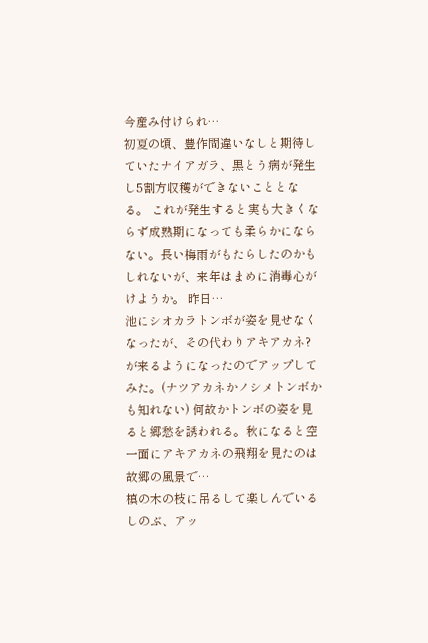今産み付けられ…
初夏の頃、豊作間違いなしと期待していたナイアガラ、黒とう病が発生し5割方収穫ができないこととなる。 これが発生すると実も大きくならず成熟期になっても柔らかにならない。長い梅雨がもたらしたのかもしれないが、来年はまめに消毒心がけようか。 昨日…
池にシオカラトンボが姿を見せなくなったが、その代わりアキアカネ?が来るようになったのでアップしてみた。(ナツアカネかノシメトンボかも知れない) 何故かトンボの姿を見ると郷愁を誘われる。秋になると空一面にアキアカネの飛翔を見たのは故郷の風景で…
槙の木の枝に吊るして楽しんでいるしのぶ、アッ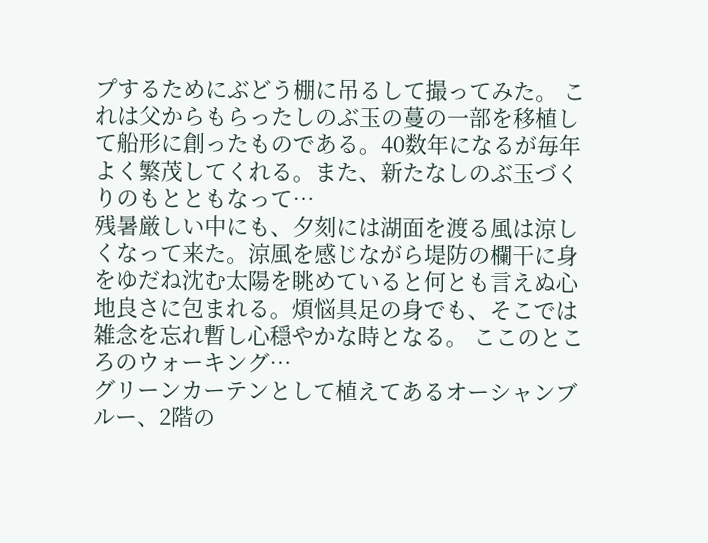プするためにぶどう棚に吊るして撮ってみた。 これは父からもらったしのぶ玉の蔓の一部を移植して船形に創ったものである。40数年になるが毎年よく繁茂してくれる。また、新たなしのぶ玉づくりのもとともなって…
残暑厳しい中にも、夕刻には湖面を渡る風は涼しくなって来た。涼風を感じながら堤防の欄干に身をゆだね沈む太陽を眺めていると何とも言えぬ心地良さに包まれる。煩悩具足の身でも、そこでは雑念を忘れ暫し心穏やかな時となる。 ここのところのウォーキング…
グリーンカーテンとして植えてあるオーシャンブルー、2階の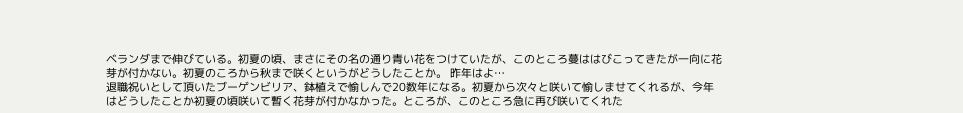ベランダまで伸びている。初夏の頃、まさにその名の通り青い花をつけていたが、このところ蔓ははびこってきたが一向に花芽が付かない。初夏のころから秋まで咲くというがどうしたことか。 昨年はよ…
退職祝いとして頂いたブーゲンビリア、鉢植えで愉しんで20数年になる。初夏から次々と咲いて愉しませてくれるが、今年はどうしたことか初夏の頃咲いて暫く花芽が付かなかった。ところが、このところ急に再び咲いてくれた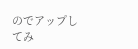のでアップしてみ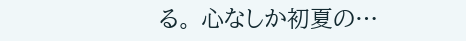る。 心なしか初夏の…